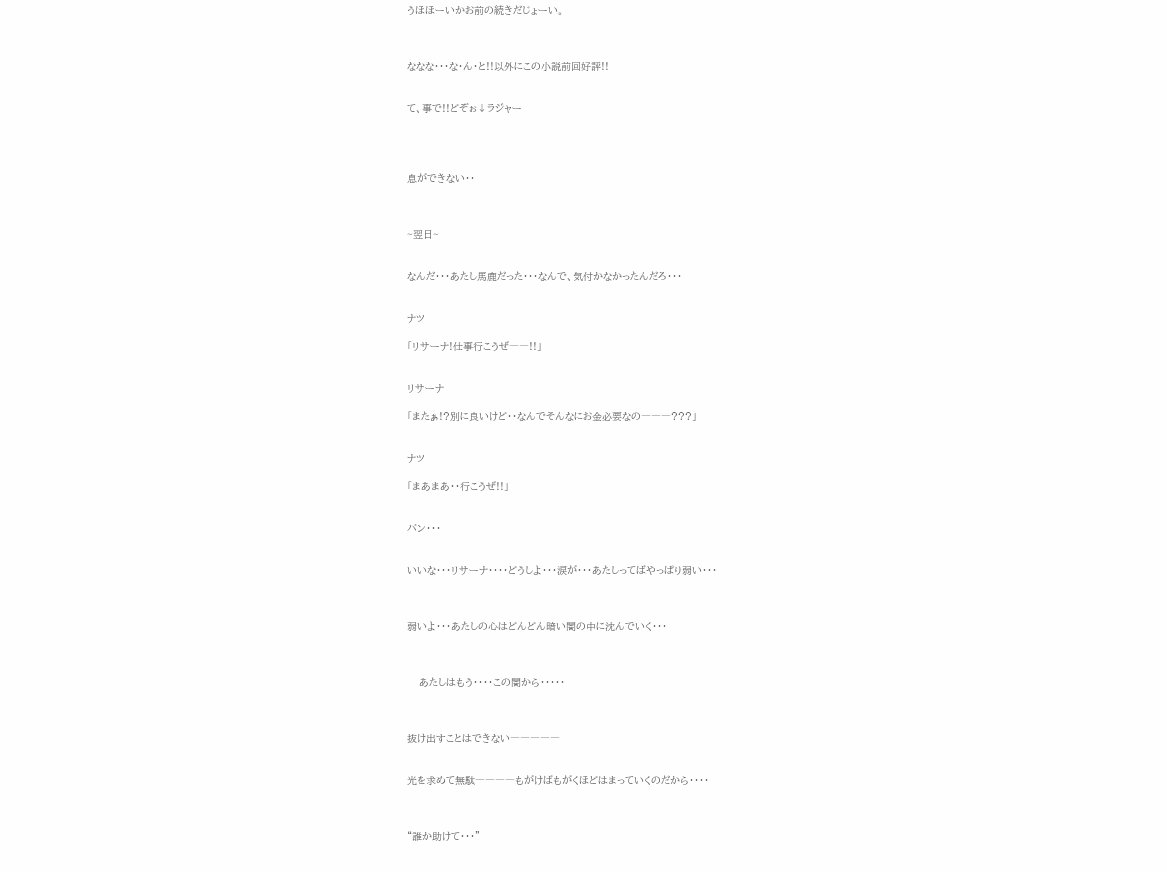うほほーいかお前の続きだじょーい。



ななな・・・な・ん・と!!以外にこの小説前回好評!!


て、事で!!どぞぉ↓ラジャー




息ができない・・



~翌日~


なんだ・・・あたし馬鹿だった・・・なんで、気付かなかったんだろ・・・


ナツ

「リサーナ!仕事行こうぜ――!!」


リサーナ

「またぁ!?別に良いけど・・なんでそんなにお金必要なの―――???」


ナツ

「まあまあ・・行こうぜ!!」


バン・・・


いいな・・・リサーナ・・・・どうしよ・・・涙が・・・あたしってばやっぱり弱い・・・



弱いよ・・・あたしの心はどんどん暗い闇の中に沈んでいく・・・



    あたしはもう・・・・この闇から・・・・・



抜け出すことはできない―――――


光を求めて無駄――――もがけばもがくほどはまっていくのだから・・・・



“誰か助けて・・・”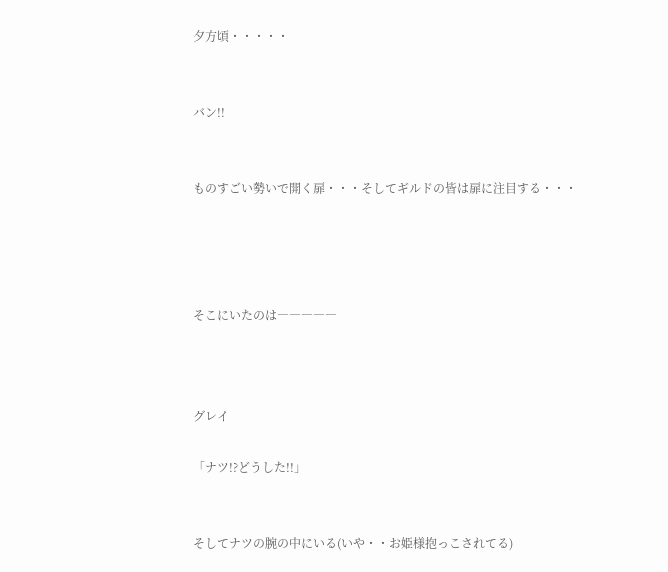夕方頃・・・・・


バン!!


ものすごい勢いで開く扉・・・そしてギルドの皆は扉に注目する・・・




そこにいたのは―――――



グレイ

「ナツ!?どうした!!」


そしてナツの腕の中にいる(いや・・お姫様抱っこされてる)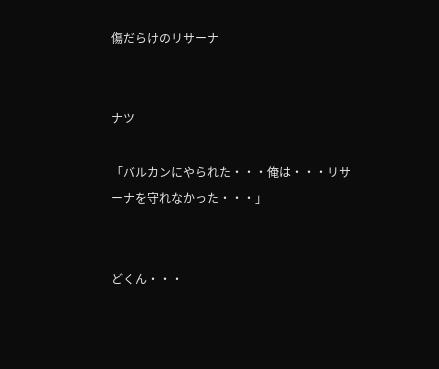傷だらけのリサーナ


ナツ

「バルカンにやられた・・・俺は・・・リサーナを守れなかった・・・」


どくん・・・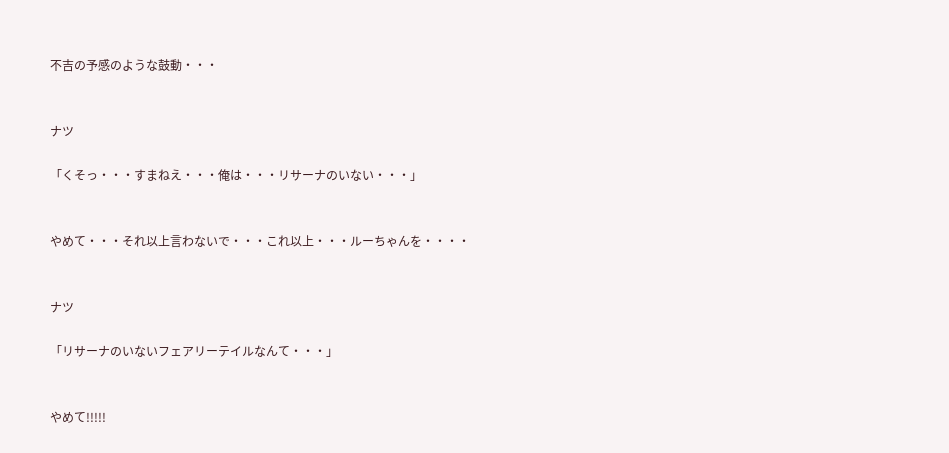不吉の予感のような鼓動・・・


ナツ

「くそっ・・・すまねえ・・・俺は・・・リサーナのいない・・・」


やめて・・・それ以上言わないで・・・これ以上・・・ルーちゃんを・・・・


ナツ

「リサーナのいないフェアリーテイルなんて・・・」


やめて!!!!!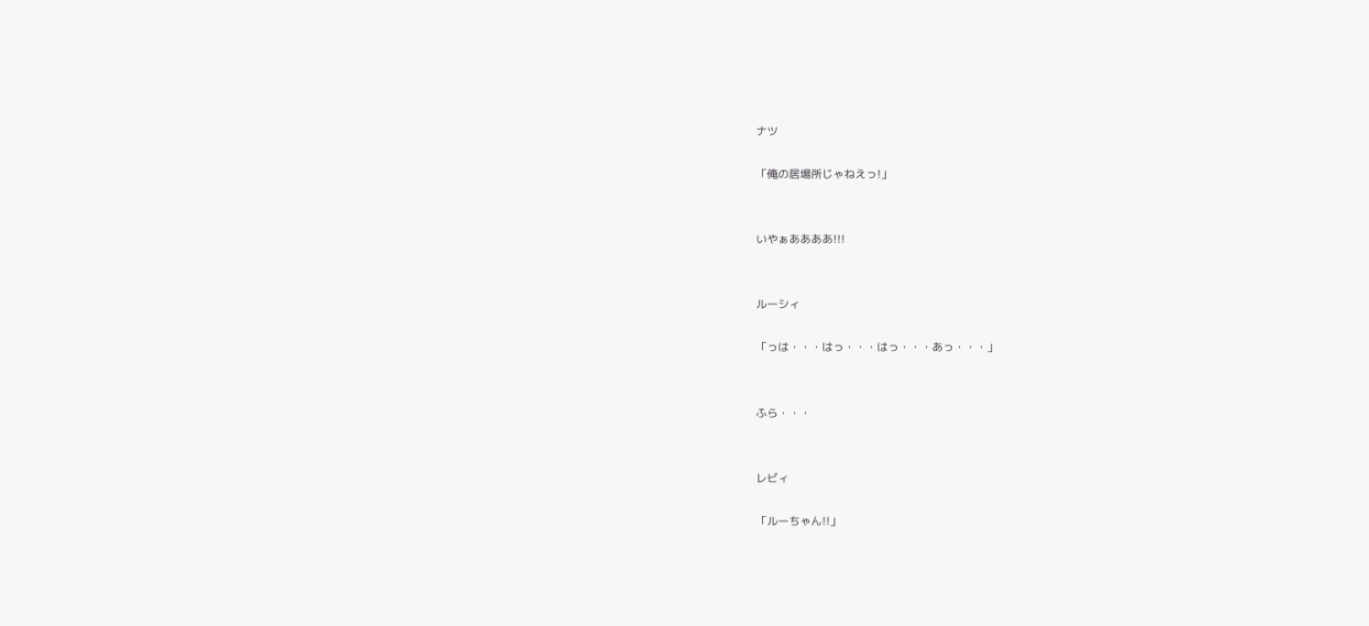ナツ

「俺の居場所じゃねえっ!」


いやぁああああ!!!


ルーシィ

「っは・・・はっ・・・はっ・・・あっ・・・」


ふら・・・


レビィ

「ルーちゃん!!」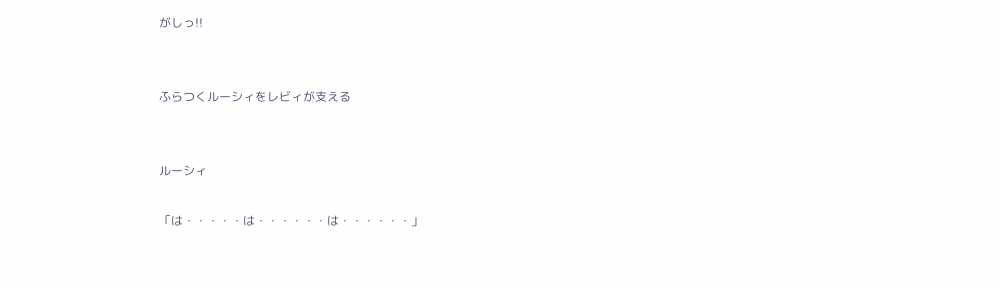がしっ!!


ふらつくルーシィをレビィが支える


ルーシィ

「は・・・・・は・・・・・・は・・・・・・」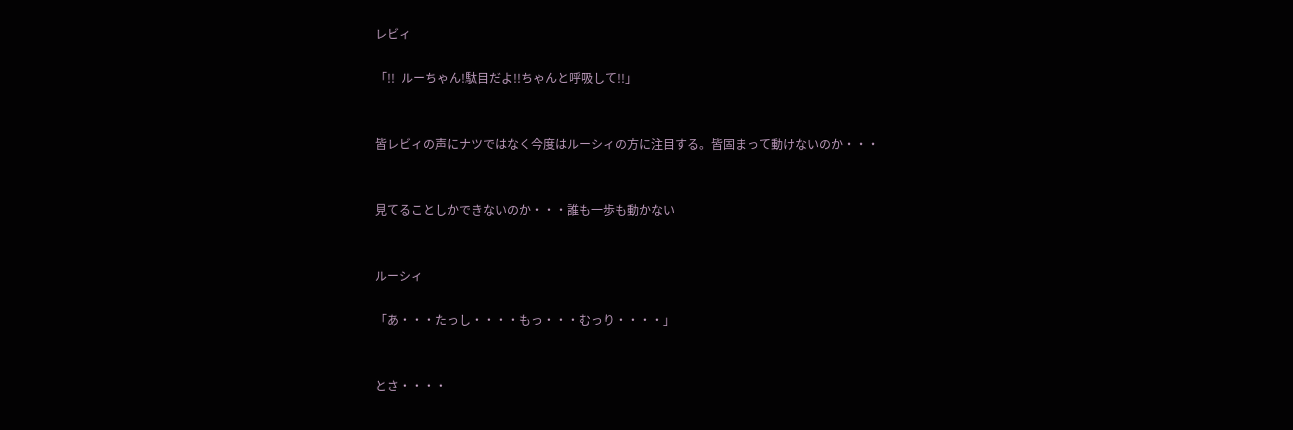レビィ

「!!  ルーちゃん!駄目だよ!!ちゃんと呼吸して!!」


皆レビィの声にナツではなく今度はルーシィの方に注目する。皆固まって動けないのか・・・


見てることしかできないのか・・・誰も一歩も動かない


ルーシィ

「あ・・・たっし・・・・もっ・・・むっり・・・・」


とさ・・・・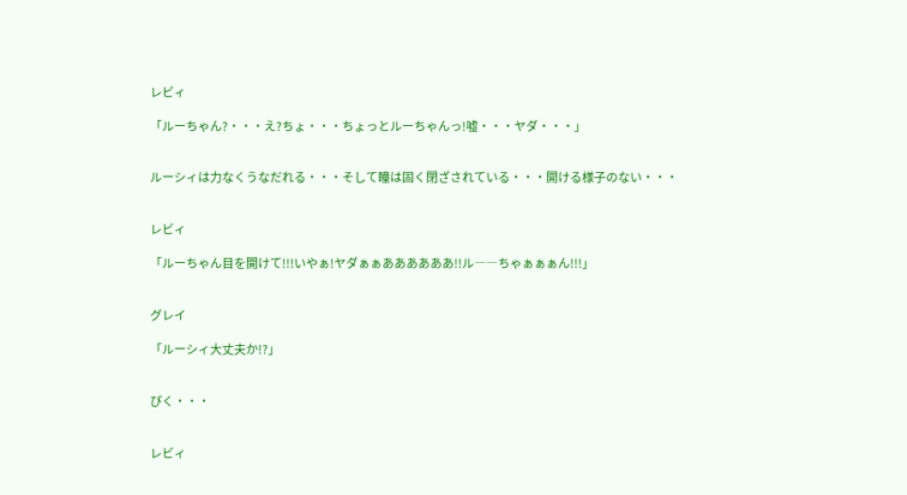レビィ

「ルーちゃん?・・・え?ちょ・・・ちょっとルーちゃんっ!嘘・・・ヤダ・・・」


ルーシィは力なくうなだれる・・・そして瞳は固く閉ざされている・・・開ける様子のない・・・


レビィ

「ルーちゃん目を開けて!!!いやぁ!ヤダぁぁああああああ!!ル――ちゃぁぁぁん!!!」


グレイ

「ルーシィ大丈夫か!?」


ぴく・・・


レビィ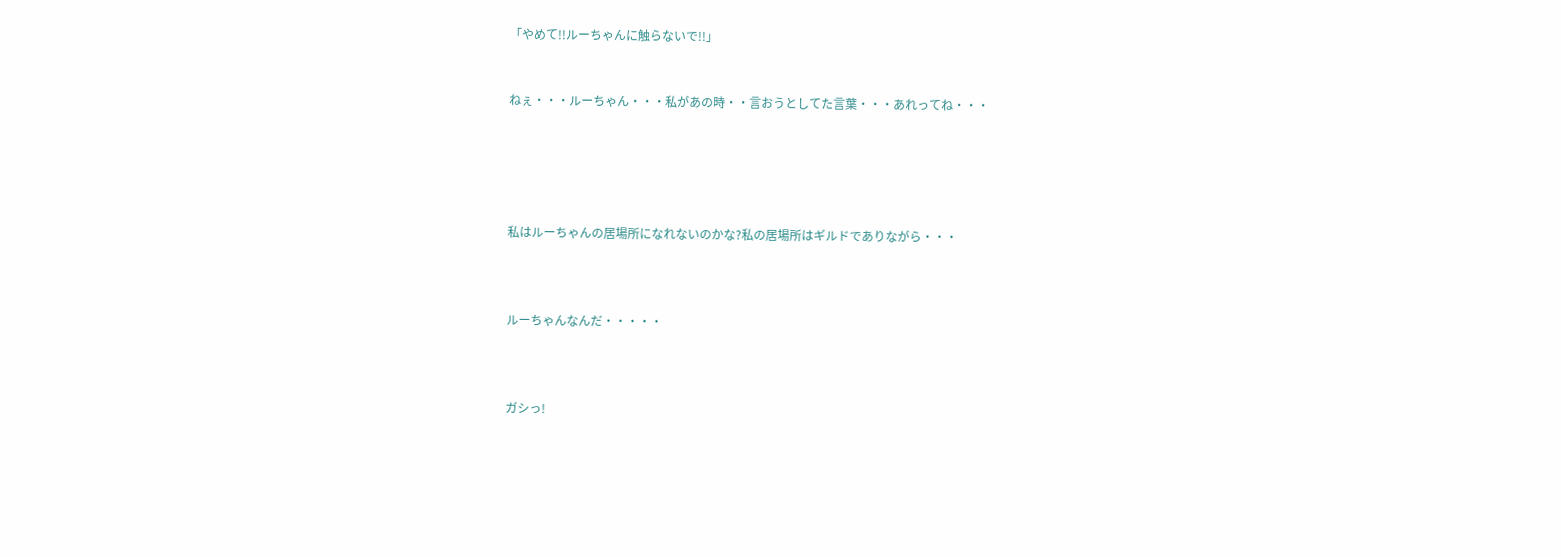「やめて!!ルーちゃんに触らないで!!」


ねぇ・・・ルーちゃん・・・私があの時・・言おうとしてた言葉・・・あれってね・・・





私はルーちゃんの居場所になれないのかな?私の居場所はギルドでありながら・・・



ルーちゃんなんだ・・・・・



ガシっ!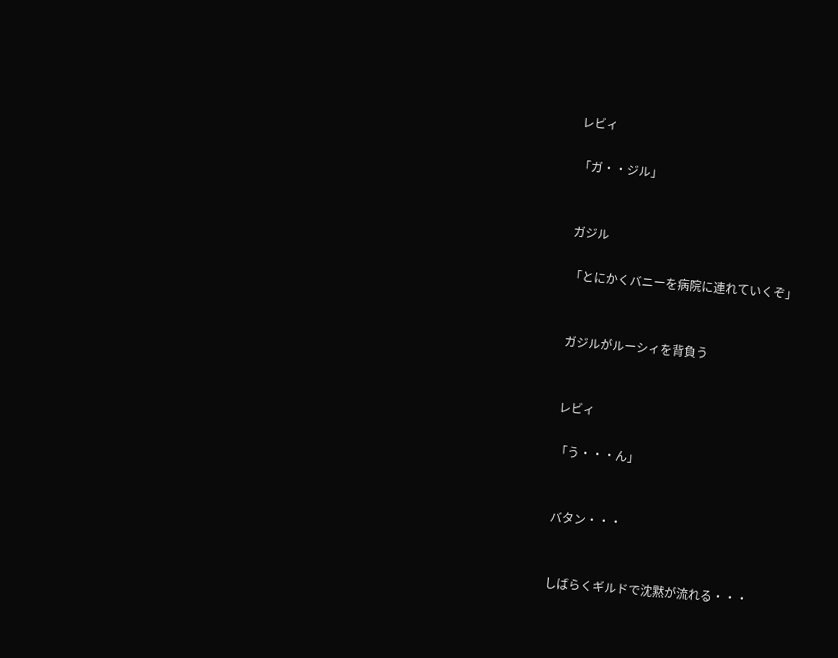レビィ

「ガ・・ジル」


ガジル

「とにかくバニーを病院に連れていくぞ」


ガジルがルーシィを背負う


レビィ

「う・・・ん」


バタン・・・


しばらくギルドで沈黙が流れる・・・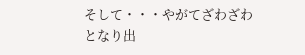そして・・・やがてざわざわとなり出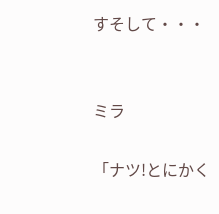すそして・・・


ミラ

「ナツ!とにかく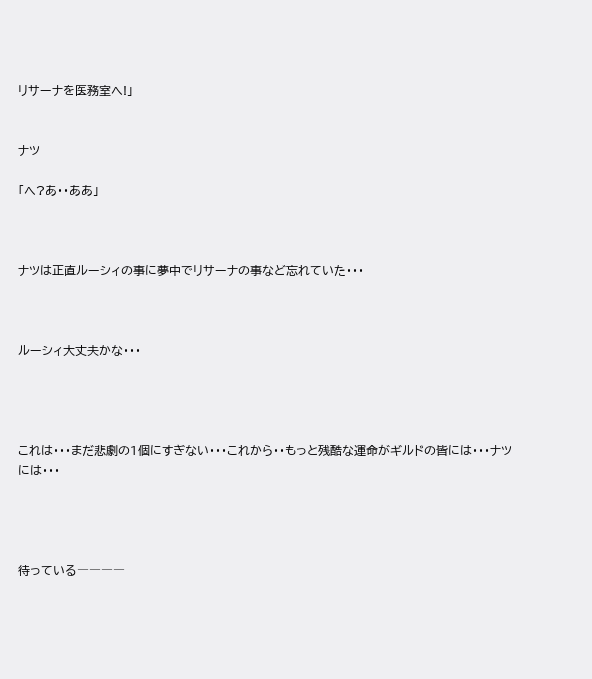リサーナを医務室へ!」


ナツ

「へ?あ・・ああ」



ナツは正直ルーシィの事に夢中でリサーナの事など忘れていた・・・



ルーシィ大丈夫かな・・・




これは・・・まだ悲劇の1個にすぎない・・・これから・・もっと残酷な運命がギルドの皆には・・・ナツには・・・




待っている――――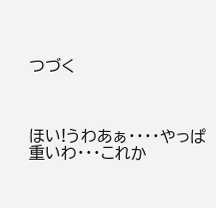つづく



ほい!うわあぁ・・・・やっぱ重いわ・・・これか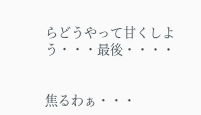らどうやって甘くしよう・・・最後・・・・


焦るわぁ・・・